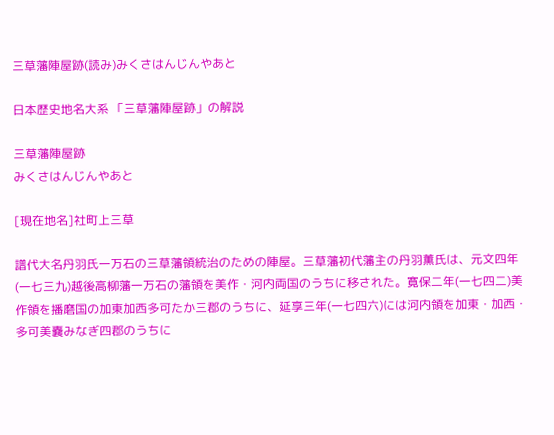三草藩陣屋跡(読み)みくさはんじんやあと

日本歴史地名大系 「三草藩陣屋跡」の解説

三草藩陣屋跡
みくさはんじんやあと

[現在地名]社町上三草

譜代大名丹羽氏一万石の三草藩領統治のための陣屋。三草藩初代藩主の丹羽薫氏は、元文四年(一七三九)越後高柳藩一万石の藩領を美作・河内両国のうちに移された。寛保二年(一七四二)美作領を播磨国の加東加西多可たか三郡のうちに、延享三年(一七四六)には河内領を加東・加西・多可美嚢みなぎ四郡のうちに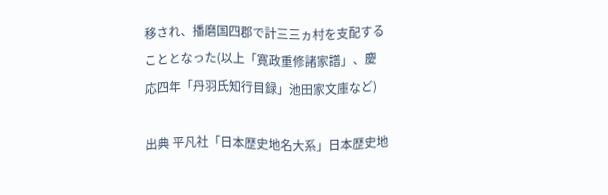移され、播磨国四郡で計三三ヵ村を支配することとなった(以上「寛政重修諸家譜」、慶応四年「丹羽氏知行目録」池田家文庫など)

出典 平凡社「日本歴史地名大系」日本歴史地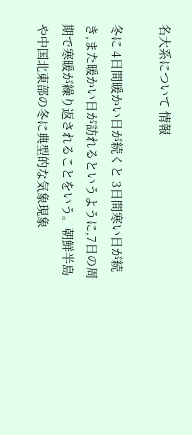名大系について 情報

冬に 4日間暖かい日が続くと 3日間寒い日が続き,また暖かい日が訪れるというように,7日の周期で寒暖が繰り返されることをいう。朝鮮半島や中国北東部の冬に典型的な気象現象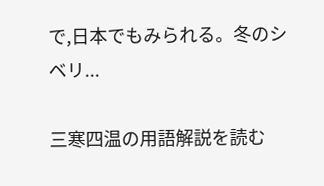で,日本でもみられる。冬のシベリ...

三寒四温の用語解説を読む